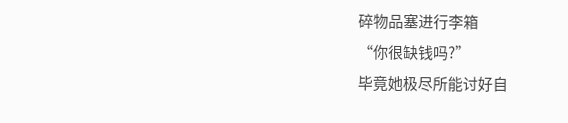碎物品塞进行李箱
“你很缺钱吗?”
毕竟她极尽所能讨好自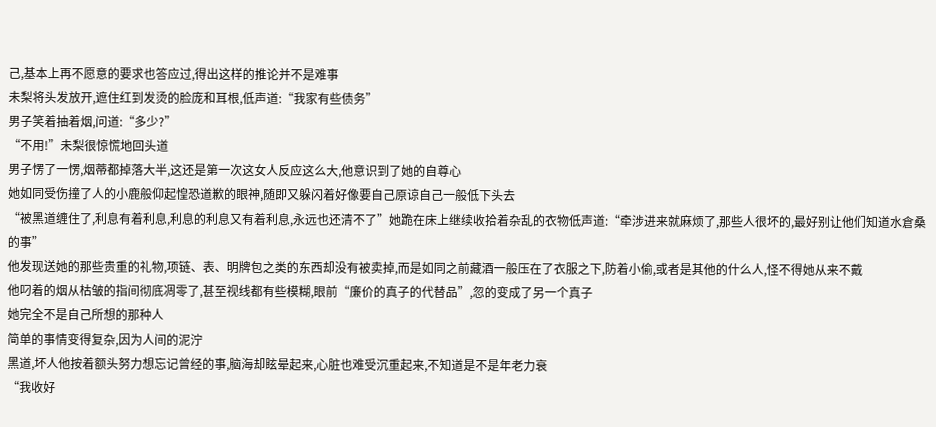己,基本上再不愿意的要求也答应过,得出这样的推论并不是难事
未梨将头发放开,遮住红到发烫的脸庞和耳根,低声道:“我家有些债务”
男子笑着抽着烟,问道:“多少?”
“不用!”未梨很惊慌地回头道
男子愣了一愣,烟蒂都掉落大半,这还是第一次这女人反应这么大,他意识到了她的自尊心
她如同受伤撞了人的小鹿般仰起惶恐道歉的眼神,随即又躲闪着好像要自己原谅自己一般低下头去
“被黑道缠住了,利息有着利息,利息的利息又有着利息,永远也还清不了”她跪在床上继续收拾着杂乱的衣物低声道:“牵涉进来就麻烦了,那些人很坏的,最好别让他们知道水倉桑的事”
他发现送她的那些贵重的礼物,项链、表、明牌包之类的东西却没有被卖掉,而是如同之前藏酒一般压在了衣服之下,防着小偷,或者是其他的什么人,怪不得她从来不戴
他叼着的烟从枯皱的指间彻底凋零了,甚至视线都有些模糊,眼前“廉价的真子的代替品”,忽的变成了另一个真子
她完全不是自己所想的那种人
简单的事情变得复杂,因为人间的泥泞
黑道,坏人他按着额头努力想忘记曾经的事,脑海却眩晕起来,心脏也难受沉重起来,不知道是不是年老力衰
“我收好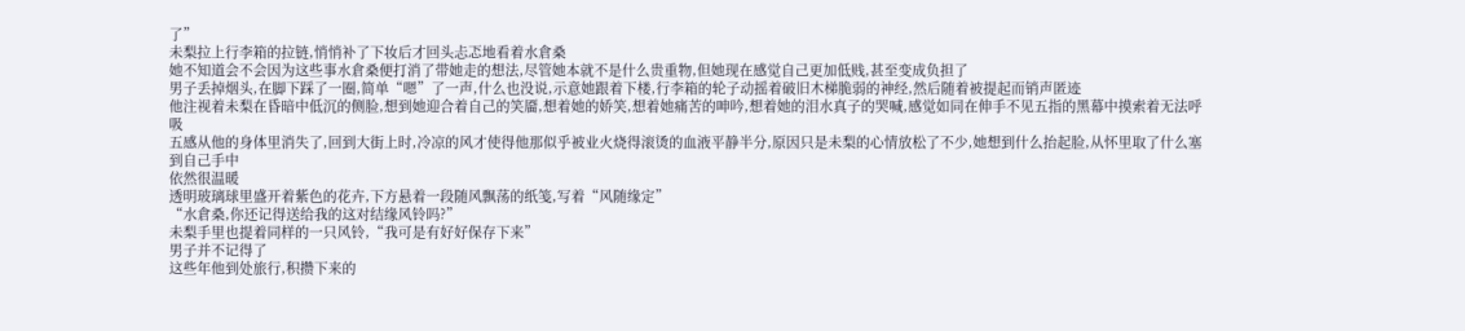了”
未梨拉上行李箱的拉链,悄悄补了下妆后才回头忐忑地看着水倉桑
她不知道会不会因为这些事水倉桑便打消了带她走的想法,尽管她本就不是什么贵重物,但她现在感觉自己更加低贱,甚至变成负担了
男子丢掉烟头,在脚下踩了一圈,简单“嗯”了一声,什么也没说,示意她跟着下楼,行李箱的轮子动摇着破旧木梯脆弱的神经,然后随着被提起而销声匿迹
他注视着未梨在昏暗中低沉的侧脸,想到她迎合着自己的笑靥,想着她的娇笑,想着她痛苦的呻吟,想着她的泪水真子的哭喊,感觉如同在伸手不见五指的黑幕中摸索着无法呼吸
五感从他的身体里消失了,回到大街上时,冷凉的风才使得他那似乎被业火烧得滚烫的血液平静半分,原因只是未梨的心情放松了不少,她想到什么抬起脸,从怀里取了什么塞到自己手中
依然很温暖
透明玻璃球里盛开着紫色的花卉,下方悬着一段随风飘荡的纸笺,写着“风随缘定”
“水倉桑,你还记得送给我的这对结缘风铃吗?”
未梨手里也提着同样的一只风铃,“我可是有好好保存下来”
男子并不记得了
这些年他到处旅行,积攒下来的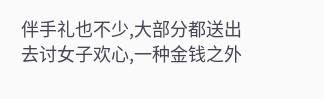伴手礼也不少,大部分都送出去讨女子欢心,一种金钱之外